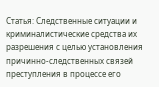Статья: Следственные ситуации и криминалистические средства их разрешения с целью установления причинно-следственных связей преступления в процессе его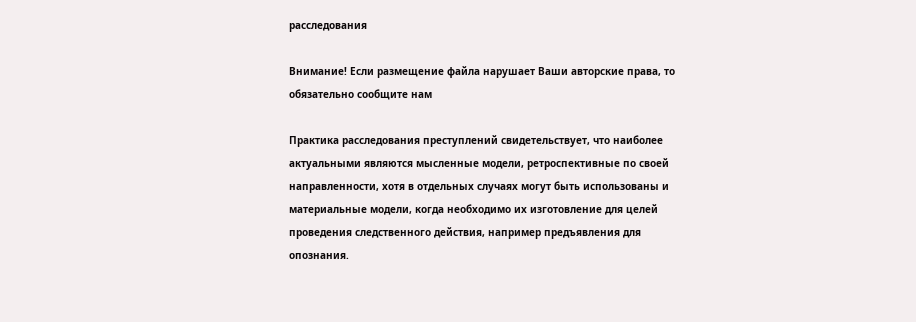расследования

Внимание! Если размещение файла нарушает Ваши авторские права, то обязательно сообщите нам

Практика расследования преступлений свидетельствует, что наиболее актуальными являются мысленные модели, ретроспективные по своей направленности, хотя в отдельных случаях могут быть использованы и материальные модели, когда необходимо их изготовление для целей проведения следственного действия, например предъявления для опознания.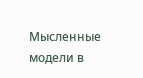Мысленные модели в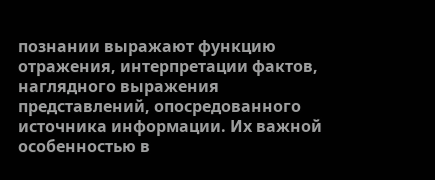познании выражают функцию отражения, интерпретации фактов, наглядного выражения представлений, опосредованного источника информации. Их важной особенностью в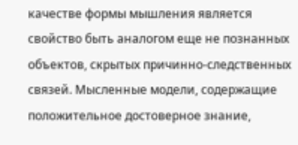качестве формы мышления является свойство быть аналогом еще не познанных объектов, скрытых причинно-следственных связей. Мысленные модели, содержащие положительное достоверное знание,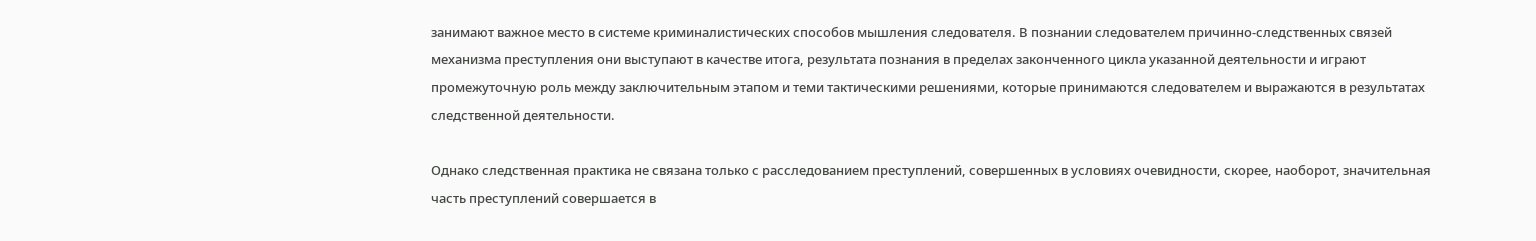занимают важное место в системе криминалистических способов мышления следователя. В познании следователем причинно-следственных связей механизма преступления они выступают в качестве итога, результата познания в пределах законченного цикла указанной деятельности и играют промежуточную роль между заключительным этапом и теми тактическими решениями, которые принимаются следователем и выражаются в результатах следственной деятельности.

Однако следственная практика не связана только с расследованием преступлений, совершенных в условиях очевидности, скорее, наоборот, значительная часть преступлений совершается в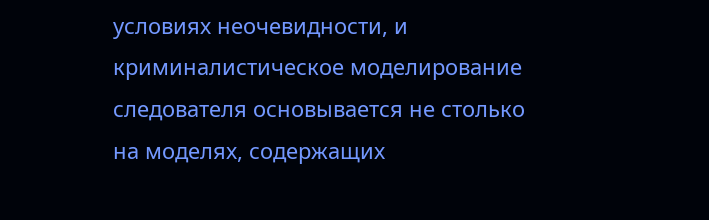условиях неочевидности, и криминалистическое моделирование следователя основывается не столько на моделях, содержащих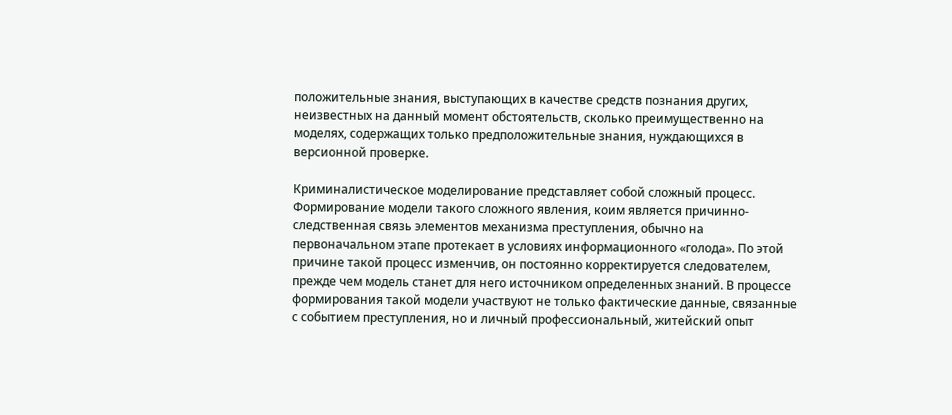положительные знания, выступающих в качестве средств познания других, неизвестных на данный момент обстоятельств, сколько преимущественно на моделях, содержащих только предположительные знания, нуждающихся в версионной проверке.

Криминалистическое моделирование представляет собой сложный процесс. Формирование модели такого сложного явления, коим является причинно-следственная связь элементов механизма преступления, обычно на первоначальном этапе протекает в условиях информационного «голода». По этой причине такой процесс изменчив, он постоянно корректируется следователем, прежде чем модель станет для него источником определенных знаний. В процессе формирования такой модели участвуют не только фактические данные, связанные с событием преступления, но и личный профессиональный, житейский опыт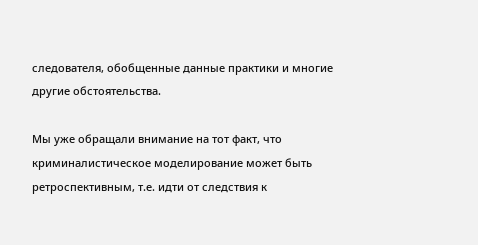следователя, обобщенные данные практики и многие другие обстоятельства.

Мы уже обращали внимание на тот факт, что криминалистическое моделирование может быть ретроспективным, т.е. идти от следствия к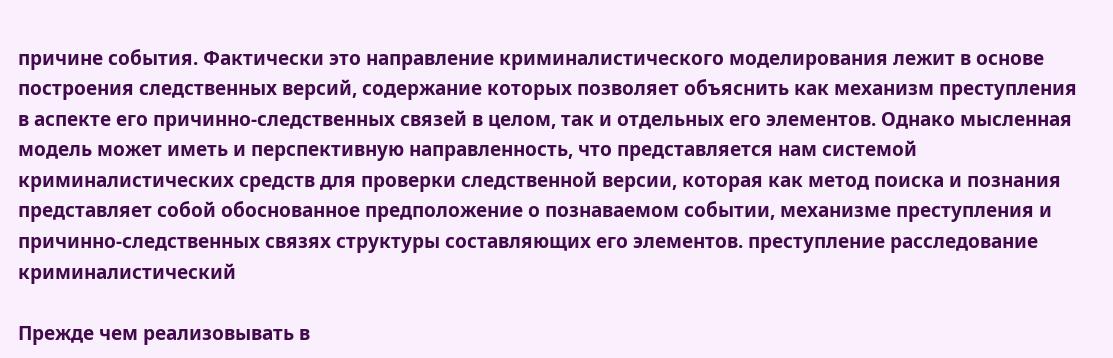причине события. Фактически это направление криминалистического моделирования лежит в основе построения следственных версий, содержание которых позволяет объяснить как механизм преступления в аспекте его причинно-следственных связей в целом, так и отдельных его элементов. Однако мысленная модель может иметь и перспективную направленность, что представляется нам системой криминалистических средств для проверки следственной версии, которая как метод поиска и познания представляет собой обоснованное предположение о познаваемом событии, механизме преступления и причинно-следственных связях структуры составляющих его элементов. преступление расследование криминалистический

Прежде чем реализовывать в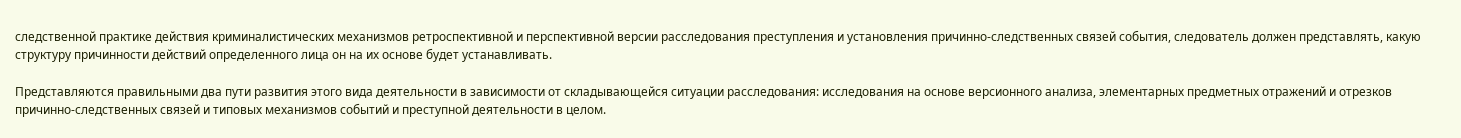следственной практике действия криминалистических механизмов ретроспективной и перспективной версии расследования преступления и установления причинно-следственных связей события, следователь должен представлять, какую структуру причинности действий определенного лица он на их основе будет устанавливать.

Представляются правильными два пути развития этого вида деятельности в зависимости от складывающейся ситуации расследования: исследования на основе версионного анализа, элементарных предметных отражений и отрезков причинно-следственных связей и типовых механизмов событий и преступной деятельности в целом.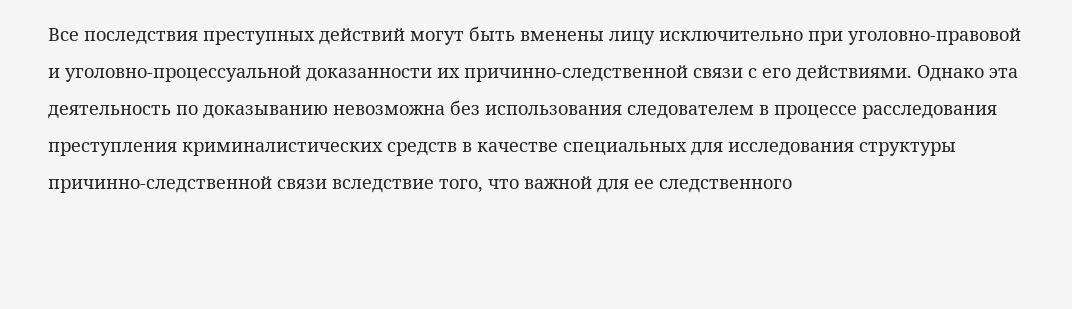Все последствия преступных действий могут быть вменены лицу исключительно при уголовно-правовой и уголовно-процессуальной доказанности их причинно-следственной связи с его действиями. Однако эта деятельность по доказыванию невозможна без использования следователем в процессе расследования преступления криминалистических средств в качестве специальных для исследования структуры причинно-следственной связи вследствие того, что важной для ее следственного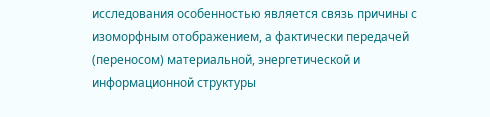исследования особенностью является связь причины с изоморфным отображением, а фактически передачей (переносом) материальной, энергетической и информационной структуры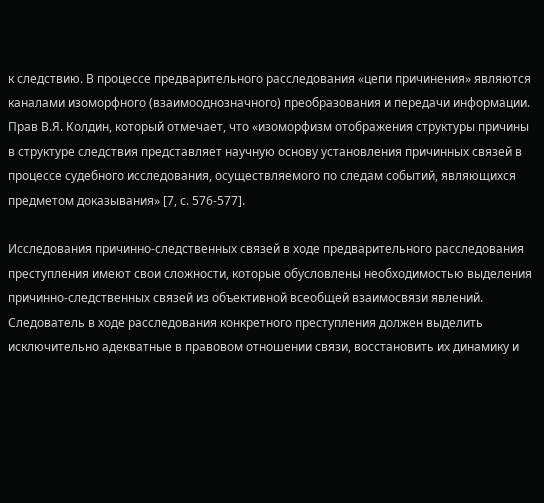к следствию. В процессе предварительного расследования «цепи причинения» являются каналами изоморфного (взаимооднозначного) преобразования и передачи информации. Прав В.Я. Колдин, который отмечает, что «изоморфизм отображения структуры причины в структуре следствия представляет научную основу установления причинных связей в процессе судебного исследования, осуществляемого по следам событий, являющихся предметом доказывания» [7, с. 576-577].

Исследования причинно-следственных связей в ходе предварительного расследования преступления имеют свои сложности, которые обусловлены необходимостью выделения причинно-следственных связей из объективной всеобщей взаимосвязи явлений. Следователь в ходе расследования конкретного преступления должен выделить исключительно адекватные в правовом отношении связи, восстановить их динамику и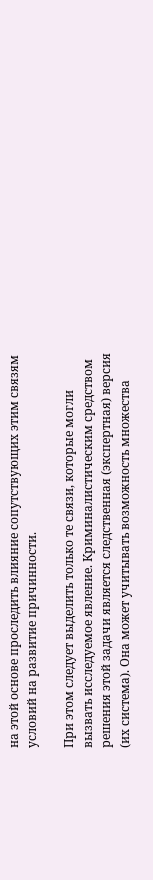на этой основе проследить влияние сопутствующих этим связям условий на развитие причинности.

При этом следует выделить только те связи, которые могли вызвать исследуемое явление. Криминалистическим средством решения этой задачи является следственная (экспертная) версия (их система). Она может учитывать возможность множества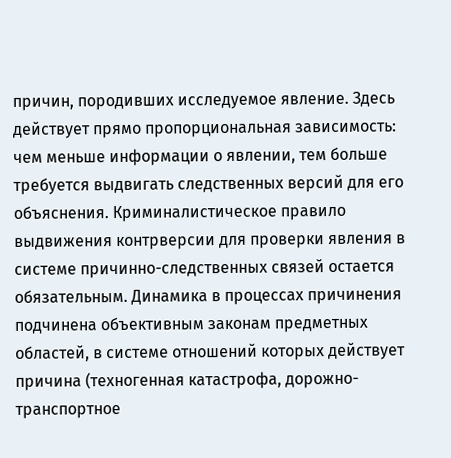причин, породивших исследуемое явление. Здесь действует прямо пропорциональная зависимость: чем меньше информации о явлении, тем больше требуется выдвигать следственных версий для его объяснения. Криминалистическое правило выдвижения контрверсии для проверки явления в системе причинно-следственных связей остается обязательным. Динамика в процессах причинения подчинена объективным законам предметных областей, в системе отношений которых действует причина (техногенная катастрофа, дорожно-транспортное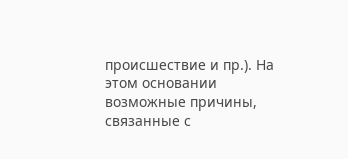происшествие и пр.). На этом основании возможные причины, связанные с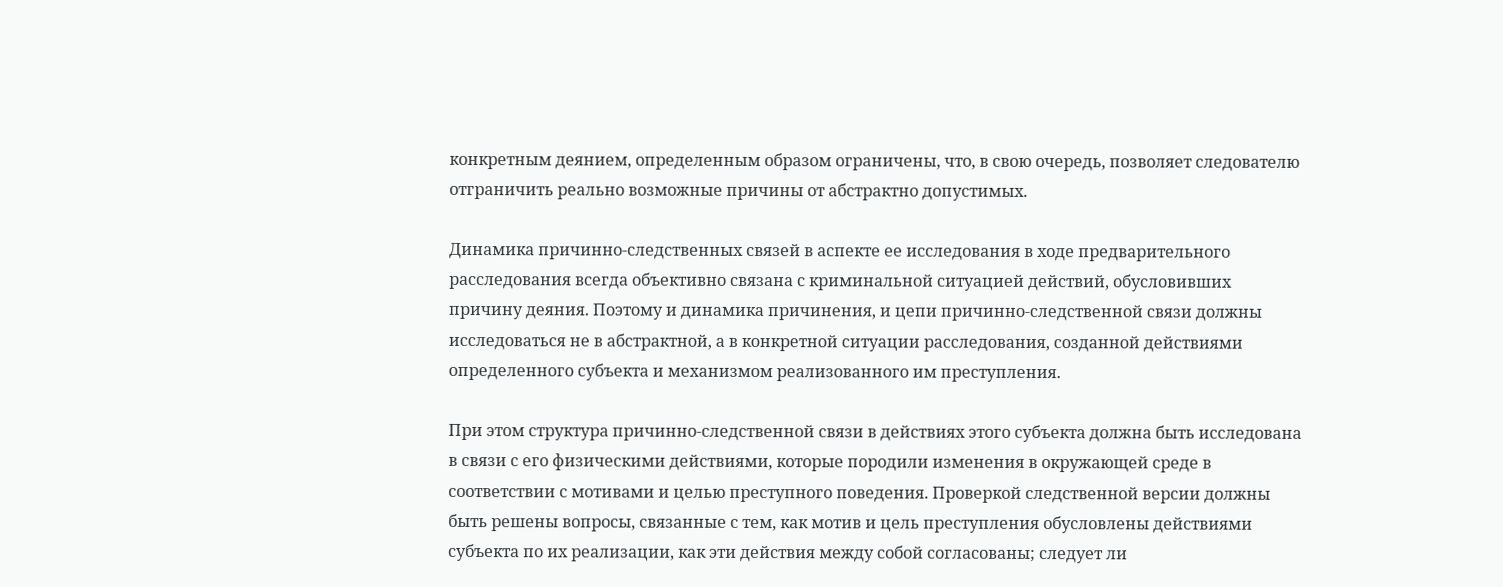конкретным деянием, определенным образом ограничены, что, в свою очередь, позволяет следователю отграничить реально возможные причины от абстрактно допустимых.

Динамика причинно-следственных связей в аспекте ее исследования в ходе предварительного расследования всегда объективно связана с криминальной ситуацией действий, обусловивших причину деяния. Поэтому и динамика причинения, и цепи причинно-следственной связи должны исследоваться не в абстрактной, а в конкретной ситуации расследования, созданной действиями определенного субъекта и механизмом реализованного им преступления.

При этом структура причинно-следственной связи в действиях этого субъекта должна быть исследована в связи с его физическими действиями, которые породили изменения в окружающей среде в соответствии с мотивами и целью преступного поведения. Проверкой следственной версии должны быть решены вопросы, связанные с тем, как мотив и цель преступления обусловлены действиями субъекта по их реализации, как эти действия между собой согласованы; следует ли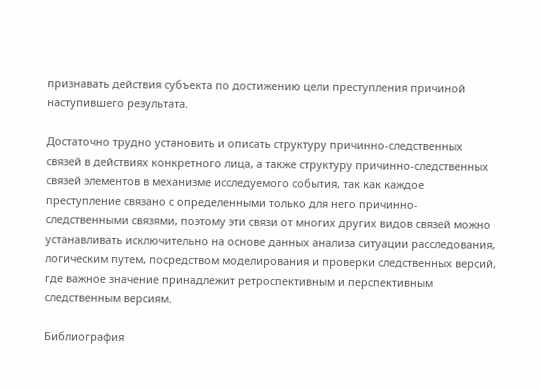признавать действия субъекта по достижению цели преступления причиной наступившего результата.

Достаточно трудно установить и описать структуру причинно-следственных связей в действиях конкретного лица, а также структуру причинно-следственных связей элементов в механизме исследуемого события, так как каждое преступление связано с определенными только для него причинно-следственными связями, поэтому эти связи от многих других видов связей можно устанавливать исключительно на основе данных анализа ситуации расследования, логическим путем, посредством моделирования и проверки следственных версий, где важное значение принадлежит ретроспективным и перспективным следственным версиям.

Библиография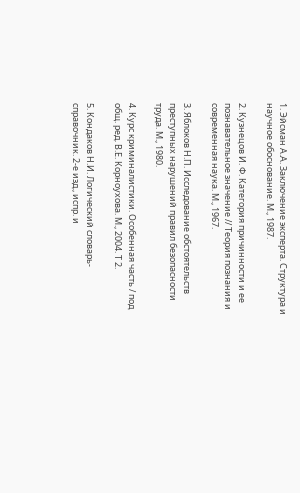1. Эйсман А.А. Заключение эксперта. Структура и научное обоснование. М., 1987.

2. Кузнецов И. Ф. Категория причинности и ее познавательное значение // Теория познания и современная наука. М., 1967.

3. Яблоков Н.П. Исследование обстоятельств преступных нарушений правил безопасности труда. М., 1980.

4. Курс криминалистики. Особенная часть / под общ. ред. В.Е. Корноухова. М., 2004. Т 2.

5. Кондаков Н.И. Логический словарь-справочник. 2-е изд., испр. и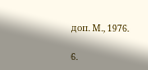доп. М., 1976.

6.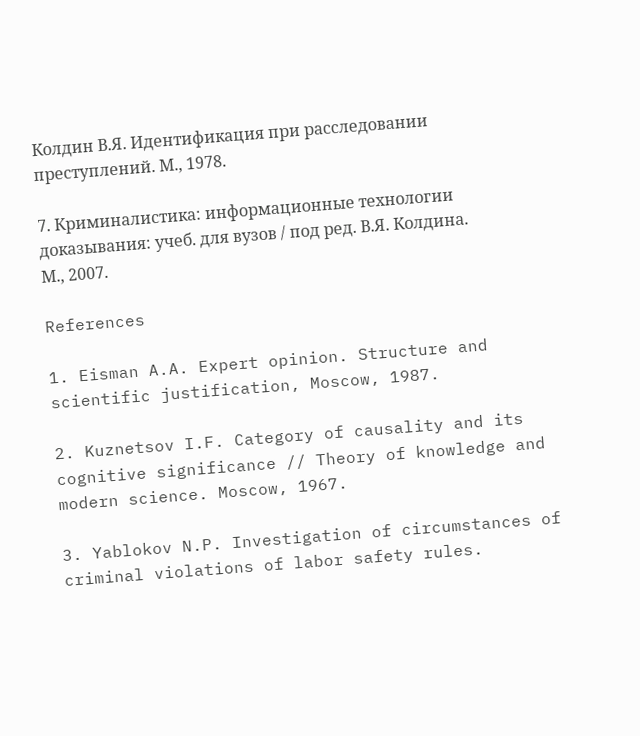Колдин В.Я. Идентификация при расследовании преступлений. М., 1978.

7. Криминалистика: информационные технологии доказывания: учеб. для вузов / под ред. В.Я. Колдина. М., 2007.

References

1. Eisman A.A. Expert opinion. Structure and scientific justification, Moscow, 1987.

2. Kuznetsov I.F. Category of causality and its cognitive significance // Theory of knowledge and modern science. Moscow, 1967.

3. Yablokov N.P. Investigation of circumstances of criminal violations of labor safety rules.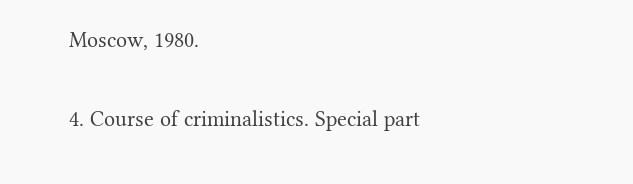Moscow, 1980.

4. Course of criminalistics. Special part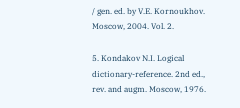/ gen. ed. by V.E. Kornoukhov. Moscow, 2004. Vol. 2.

5. Kondakov N.I. Logical dictionary-reference. 2nd ed., rev. and augm. Moscow, 1976.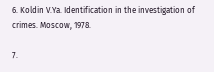6. Koldin V.Ya. Identification in the investigation of crimes. Moscow, 1978.

7.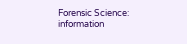Forensic Science: information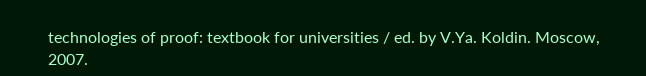technologies of proof: textbook for universities / ed. by V.Ya. Koldin. Moscow, 2007.